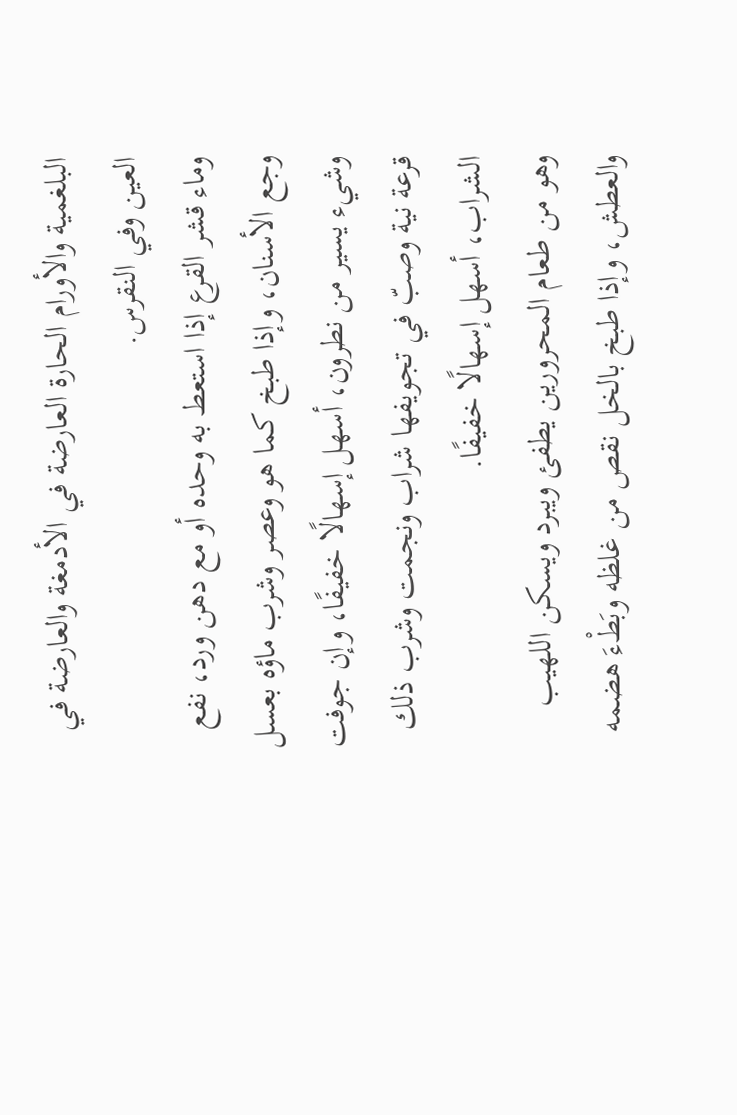البلغمية والأورام الحارة العارضة في الأدمغة والعارضة في العين وفي النقرس.
وماء قشر القرع إذا استعط به وحده أو مع دهن ورد، نفع وجع الأسنان، وإذا طبخ كما هو وعصر وشرب ماؤه بعسل وشيء يسير من نطرون، أسهل إسهالًا خفيفًا، وإن جوفت قرعة نية وصبّ في تجويفها شراب ونجمت وشرب ذلك الشراب، أسهل إسهالًا خفيفًا.
وهو من طعام المحرورين يطفئ ويبرد ويسكن اللهيب والعطش، وإذا طبخ بالخل نقص من غلظه وبَطْءَ هضمه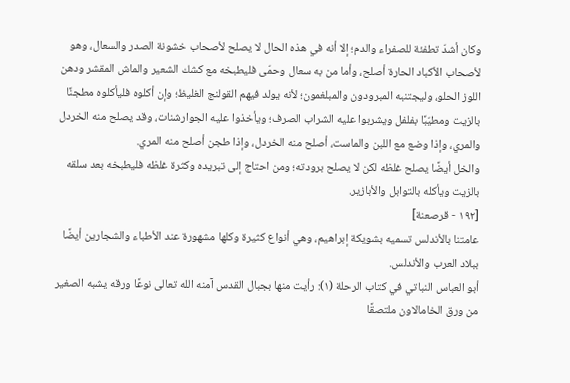وكان أشدّ تطفئة للصفراء والدم؛ إلا أنه في هذه الحال لا يصلح لأصحاب خشونة الصدر والسعال، وهو لأصحاب الأكباد الحارة أصلح، وأما من به سعال وحمّى فليطبخه مع كشك الشعير والماش المقشر ودهن اللوز الحلو، وليجتنبه المبرودون والمبلغمون؛ لأنه يولد فيهم القولنج الغليظ؛ وإن أكلوه فليأكلوه مطجنًا بالزيت ومطيّبًا بفلفل ويشربوا عليه الشراب الصرف؛ ويأخذوا عليه الجوارشنات، وقد يصلح منه الخردل والمري، وإذا وضع مع اللبن والماست، أصلح منه الخردل، وإذا طجن أصلح منه المري.
والخل أيضًا يصلح غلظه لكن لا يصلح برودته؛ ومن احتاج إلى تبريده وكثرة غلظه فليطبخه بعد سلقه بالزيت ويأكله بالتوابل والأبازير.
[١٩٢ - قرصعنة]
عامتنا بالأندلس تسميه بشويكة إبراهيم، وهي أنواع كثيرة وكلها مشهورة عند الأطباء والشجارين أيضًا ببلاد العرب والأندلس.
أبو العباس النباتي في كتاب الرحلة (١): رأيت منها بجبال القدس آمنه الله تعالى نوعًا ورقه يشبه الصغير من ورق الخامالاون ملتصقًا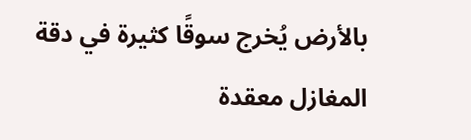بالأرض يُخرج سوقًا كثيرة في دقة المغازل معقدة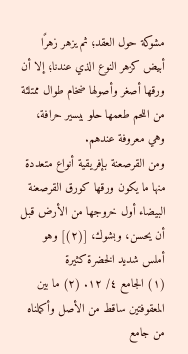مشوكة حول العقد؛ ثم يزهر زهرًا أبيض كزهر النوع الذي عندنا؛ إلا أن ورقها أصغر وأصولها ضخام طوال ممتلئة من اللحم طعمها حلو بيسير حرافة، وهي معروفة عندهم.
ومن القرصعنة بإفريقية أنواع متعددة منها ما يكون ورقها كورق القرصعنة البيضاء أول خروجها من الأرض قبل أن يحسن، وبشوك، [(٢)] وهو أملس شديد الخضرة كثيرة
(١) الجامع ٤/ ١٢. (٢) ما بين المعقوفتين ساقط من الأصل وأكملناه من جامع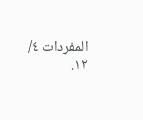المفردات ٤/ ١٢.